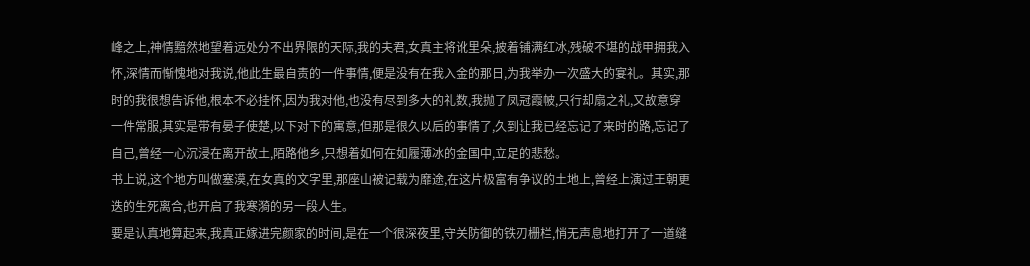峰之上,神情黯然地望着远处分不出界限的天际,我的夫君,女真主将讹里朵,披着铺满红冰,残破不堪的战甲拥我入怀,深情而惭愧地对我说,他此生最自责的一件事情,便是没有在我入金的那日,为我举办一次盛大的宴礼。其实,那时的我很想告诉他,根本不必挂怀,因为我对他,也没有尽到多大的礼数,我抛了凤冠霞帔,只行却扇之礼,又故意穿一件常服,其实是带有晏子使楚,以下对下的寓意,但那是很久以后的事情了,久到让我已经忘记了来时的路,忘记了自己,曾经一心沉浸在离开故土,陌路他乡,只想着如何在如履薄冰的金国中,立足的悲愁。
书上说,这个地方叫做塞漠,在女真的文字里,那座山被记载为靡途,在这片极富有争议的土地上,曾经上演过王朝更迭的生死离合,也开启了我寒漪的另一段人生。
要是认真地算起来,我真正嫁进完颜家的时间,是在一个很深夜里,守关防御的铁刃栅栏,悄无声息地打开了一道缝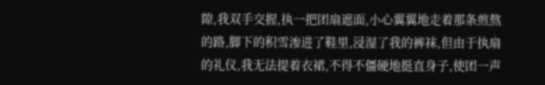隙,我双手交握,执一把团扇遮面,小心翼翼地走着那条煎熬的路,脚下的积雪渗进了鞋里,浸湿了我的裤袜,但由于执扇的礼仪,我无法提着衣裙,不得不僵硬地挺直身子,使团一声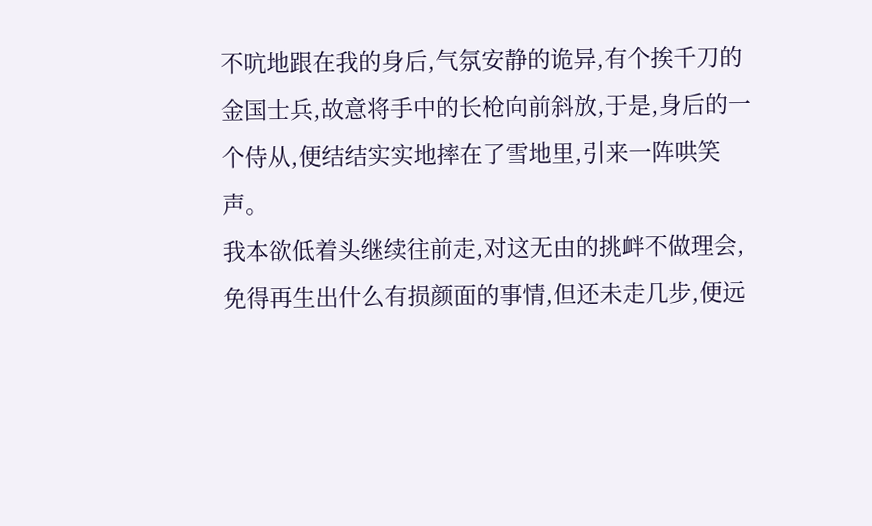不吭地跟在我的身后,气氛安静的诡异,有个挨千刀的金国士兵,故意将手中的长枪向前斜放,于是,身后的一个侍从,便结结实实地摔在了雪地里,引来一阵哄笑声。
我本欲低着头继续往前走,对这无由的挑衅不做理会,免得再生出什么有损颜面的事情,但还未走几步,便远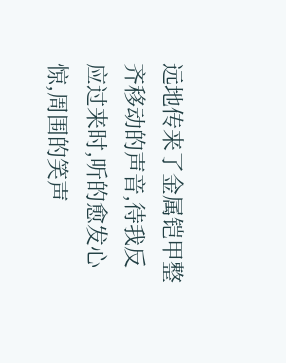远地传来了金属铠甲整齐移动的声音,待我反应过来时,听的愈发心惊,周围的笑声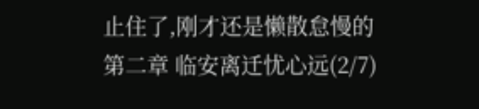止住了,刚才还是懒散怠慢的
第二章 临安离迁忧心远(2/7)